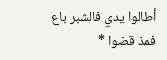أطالوا يدي فالشبر باع فمذ قضوا *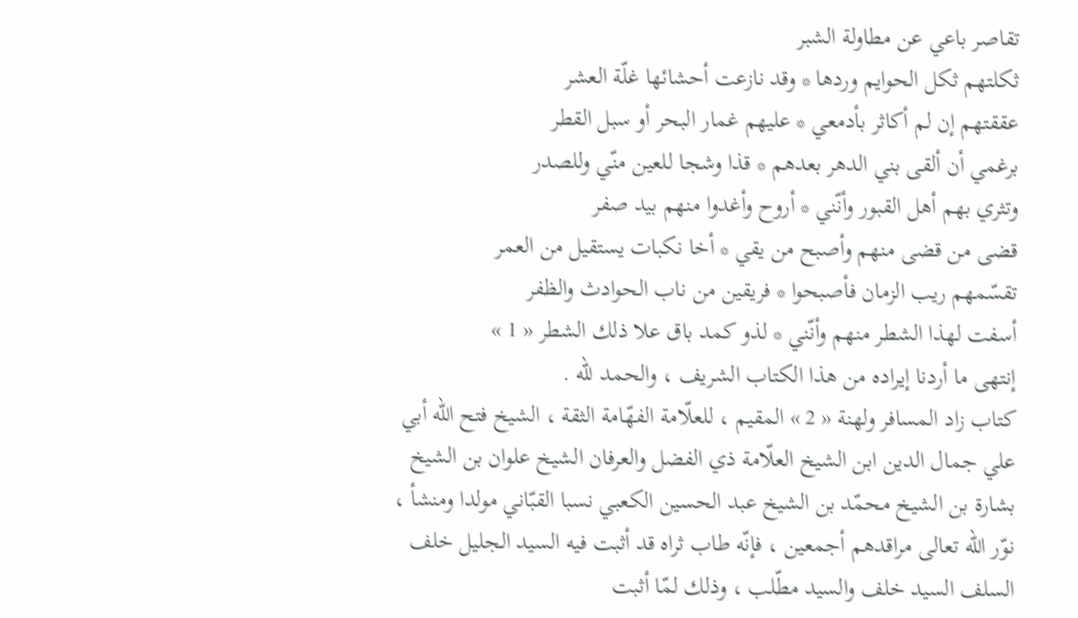تقاصر باعي عن مطاولة الشبر
ثكلتهم ثكل الحوايم وردها * وقد نازعت أحشائها غلّة العشر
عققتهم إن لم أكاثر بأدمعي * عليهم غمار البحر أو سبل القطر
برغمي أن ألقى بني الدهر بعدهم * قذا وشجا للعين منّي وللصدر
وتثري بهم أهل القبور وأنّني * أروح وأغدوا منهم بيد صفر
قضى من قضى منهم وأصبح من يقي * أخا نكبات يستقيل من العمر
تقسّمهم ريب الزمان فأصبحوا * فريقين من ناب الحوادث والظفر
أسفت لهذا الشطر منهم وأنّني * لذو كمد باق علا ذلك الشطر « 1 »
إنتهى ما أردنا إيراده من هذا الكتاب الشريف ، والحمد للّه .
كتاب زاد المسافر ولهنة « 2 » المقيم ، للعلّامة الفهّامة الثقة ، الشيخ فتح اللّه أبي علي جمال الدين ابن الشيخ العلّامة ذي الفضل والعرفان الشيخ علوان بن الشيخ بشارة بن الشيخ محمّد بن الشيخ عبد الحسين الكعبي نسبا القبّاني مولدا ومنشأ ، نوّر اللّه تعالى مراقدهم أجمعين ، فإنّه طاب ثراه قد أثبت فيه السيد الجليل خلف السلف السيد خلف والسيد مطّلب ، وذلك لمّا أثبت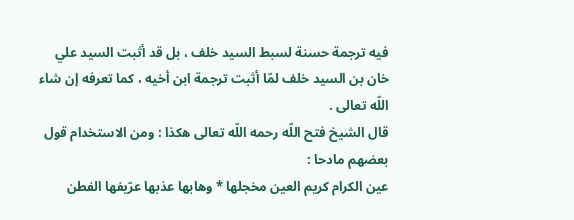فيه ترجمة حسنة لسبط السيد خلف ، بل قد أثبت السيد علي خان بن السيد خلف لمّا أثبت ترجمة ابن أخيه ، كما تعرفه إن شاء اللّه تعالى .
قال الشيخ فتح اللّه رحمه اللّه تعالى هكذا : ومن الاستخدام قول بعضهم مادحا :
عين الكرام كريم العين مخجلها * وهابها عذبها عرّيفها الفطن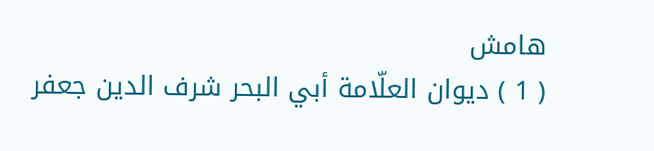هامش
( 1 ) ديوان العلّامة أبي البحر شرف الدين جعفر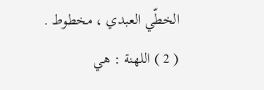الخطّي العبدي ، مخطوط .
( 2 ) اللهنة : هي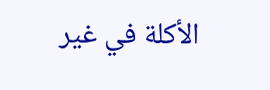الأكلة في غير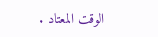الوقت المعتاد .